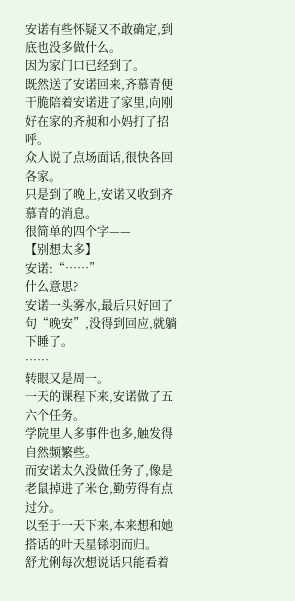安诺有些怀疑又不敢确定,到底也没多做什么。
因为家门口已经到了。
既然送了安诺回来,齐慕青便干脆陪着安诺进了家里,向刚好在家的齐昶和小妈打了招呼。
众人说了点场面话,很快各回各家。
只是到了晚上,安诺又收到齐慕青的消息。
很简单的四个字——
【别想太多】
安诺:“……”
什么意思?
安诺一头雾水,最后只好回了句“晚安”,没得到回应,就躺下睡了。
……
转眼又是周一。
一天的课程下来,安诺做了五六个任务。
学院里人多事件也多,触发得自然频繁些。
而安诺太久没做任务了,像是老鼠掉进了米仓,勤劳得有点过分。
以至于一天下来,本来想和她搭话的叶天星铩羽而归。
舒尤俐每次想说话只能看着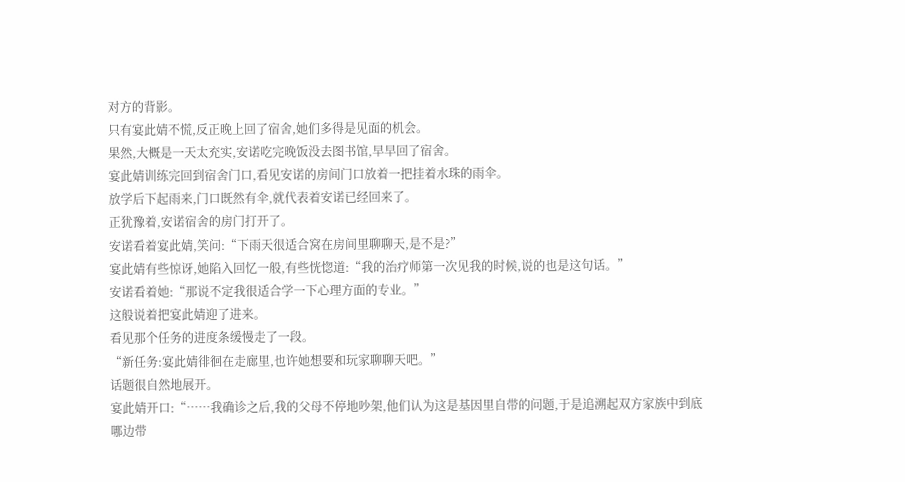对方的背影。
只有宴此婧不慌,反正晚上回了宿舍,她们多得是见面的机会。
果然,大概是一天太充实,安诺吃完晚饭没去图书馆,早早回了宿舍。
宴此婧训练完回到宿舍门口,看见安诺的房间门口放着一把挂着水珠的雨伞。
放学后下起雨来,门口既然有伞,就代表着安诺已经回来了。
正犹豫着,安诺宿舍的房门打开了。
安诺看着宴此婧,笑问:“下雨天很适合窝在房间里聊聊天,是不是?”
宴此婧有些惊讶,她陷入回忆一般,有些恍惚道:“我的治疗师第一次见我的时候,说的也是这句话。”
安诺看着她:“那说不定我很适合学一下心理方面的专业。”
这般说着把宴此婧迎了进来。
看见那个任务的进度条缓慢走了一段。
“新任务:宴此婧徘徊在走廊里,也许她想要和玩家聊聊天吧。”
话题很自然地展开。
宴此婧开口:“……我确诊之后,我的父母不停地吵架,他们认为这是基因里自带的问题,于是追溯起双方家族中到底哪边带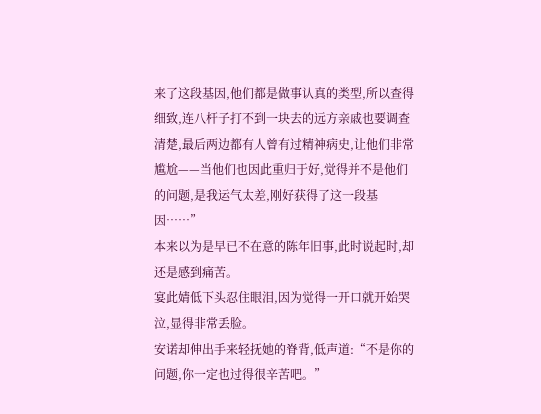来了这段基因,他们都是做事认真的类型,所以查得细致,连八杆子打不到一块去的远方亲戚也要调查清楚,最后两边都有人曾有过精神病史,让他们非常尴尬——当他们也因此重归于好,觉得并不是他们的问题,是我运气太差,刚好获得了这一段基因……”
本来以为是早已不在意的陈年旧事,此时说起时,却还是感到痛苦。
宴此婧低下头忍住眼泪,因为觉得一开口就开始哭泣,显得非常丢脸。
安诺却伸出手来轻抚她的脊背,低声道:“不是你的问题,你一定也过得很辛苦吧。”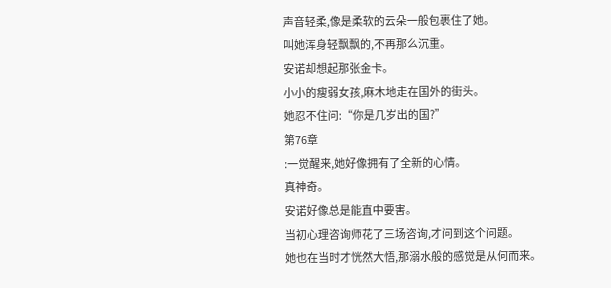声音轻柔,像是柔软的云朵一般包裹住了她。
叫她浑身轻飘飘的,不再那么沉重。
安诺却想起那张金卡。
小小的瘦弱女孩,麻木地走在国外的街头。
她忍不住问:“你是几岁出的国?”
第76章
:一觉醒来,她好像拥有了全新的心情。
真神奇。
安诺好像总是能直中要害。
当初心理咨询师花了三场咨询,才问到这个问题。
她也在当时才恍然大悟,那溺水般的感觉是从何而来。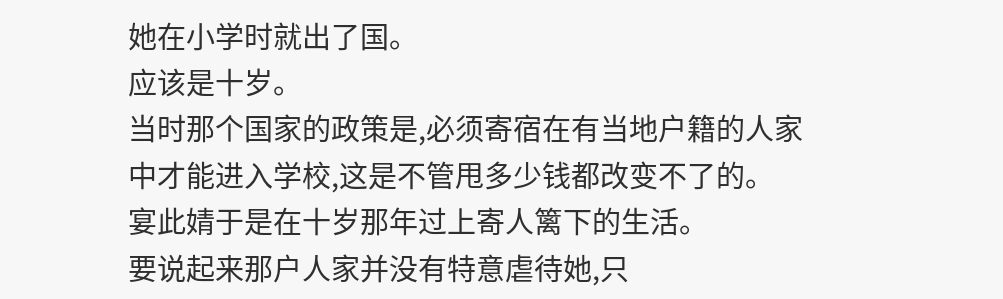她在小学时就出了国。
应该是十岁。
当时那个国家的政策是,必须寄宿在有当地户籍的人家中才能进入学校,这是不管甩多少钱都改变不了的。
宴此婧于是在十岁那年过上寄人篱下的生活。
要说起来那户人家并没有特意虐待她,只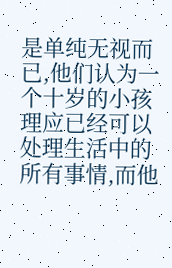是单纯无视而已,他们认为一个十岁的小孩理应已经可以处理生活中的所有事情,而他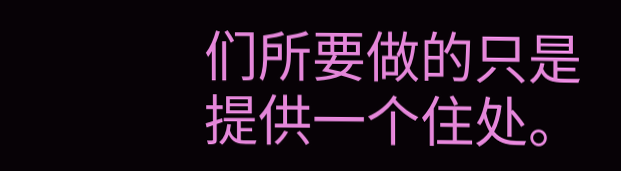们所要做的只是提供一个住处。